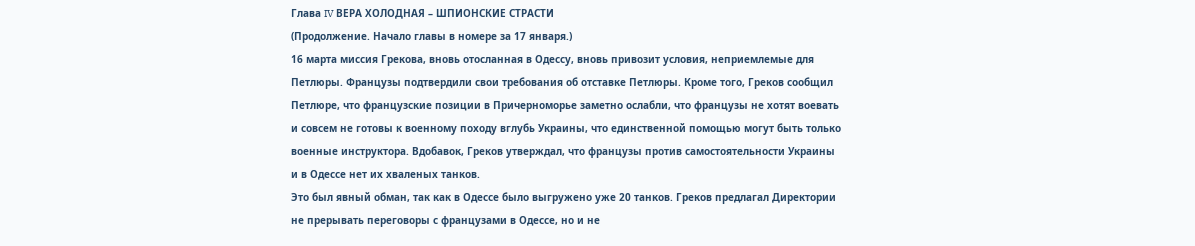Глава IV ВЕРА ХОЛОДНАЯ – ШПИОНСКИЕ СТРАСТИ
(Продолжение. Начало главы в номере за 17 января.)
16 марта миссия Грекова, вновь отосланная в Одессу, вновь привозит условия, неприемлемые для Петлюры. Французы подтвердили свои требования об отставке Петлюры. Кроме того, Греков сообщил Петлюре, что французские позиции в Причерноморье заметно ослабли, что французы не хотят воевать и совсем не готовы к военному походу вглубь Украины, что единственной помощью могут быть только военные инструктора. Вдобавок, Греков утверждал, что французы против самостоятельности Украины и в Одессе нет их хваленых танков.
Это был явный обман, так как в Одессе было выгружено уже 20 танков. Греков предлагал Директории не прерывать переговоры с французами в Одессе, но и не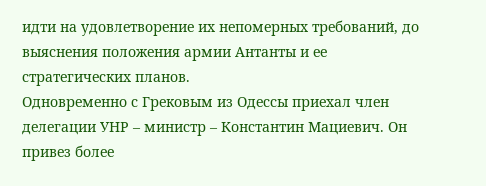идти на удовлетворение их непомерных требований, до выяснения положения армии Антанты и ее стратегических планов.
Одновременно с Грековым из Одессы приехал член делегации УНР – министр – Константин Мациевич. Он привез более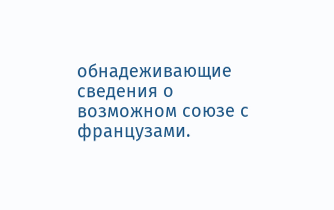обнадеживающие сведения о возможном союзе с французами.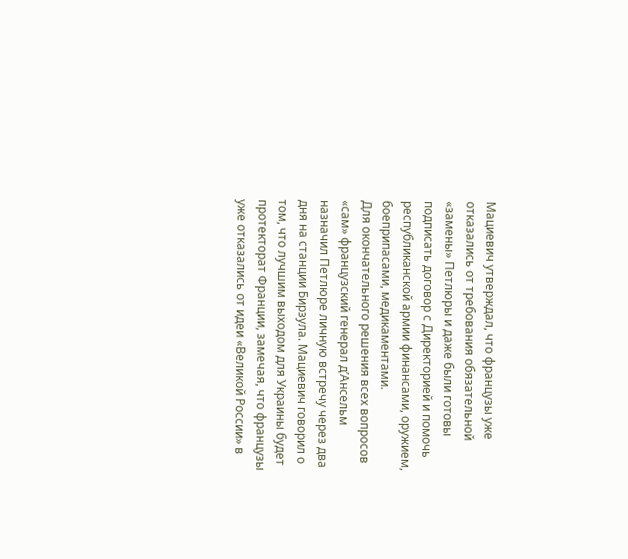Мациевич утверждал, что французы уже отказались от требования обязательной «замены» Петлюры и даже были готовы подписать договор с Директорией и помочь республиканской армии финансами, оружием, боеприпасами, медикаментами.
Для окончательного решения всех вопросов «сам» французский генерал д’Ансельм назначил Петлюре личную встречу через два дня на станции Бирзула. Мациевич говорил о том, что лучшим выходом для Украины будет протекторат Франции, замечая, что французы уже отказались от идеи «Великой России» в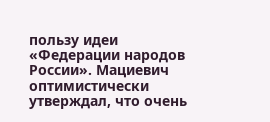пользу идеи «Федерации народов России». Мациевич оптимистически утверждал, что очень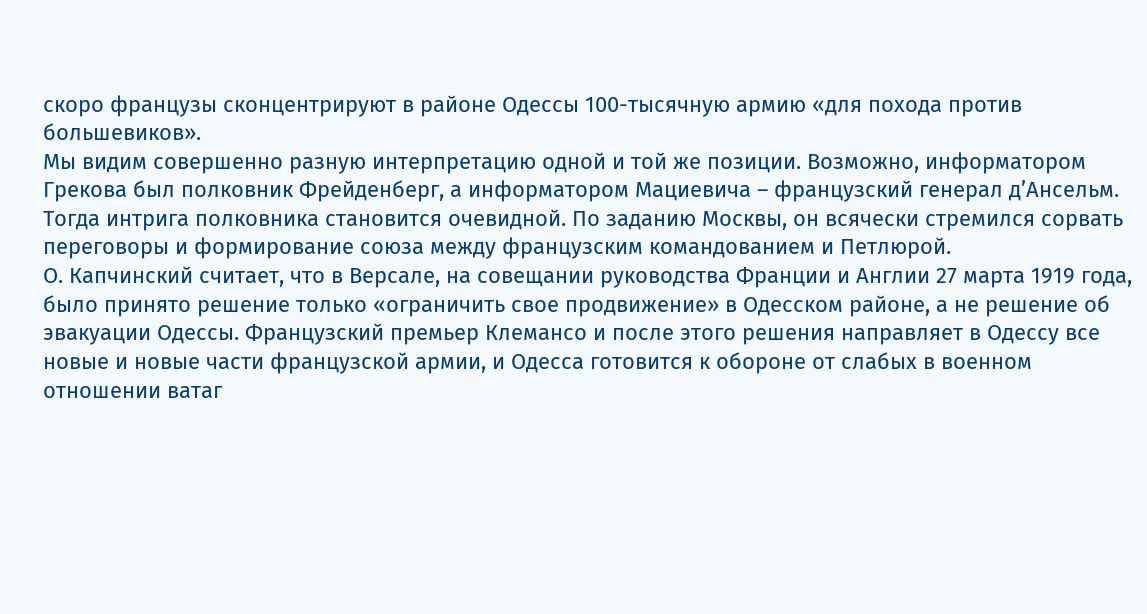скоро французы сконцентрируют в районе Одессы 100-тысячную армию «для похода против большевиков».
Мы видим совершенно разную интерпретацию одной и той же позиции. Возможно, информатором Грекова был полковник Фрейденберг, а информатором Мациевича – французский генерал д’Ансельм. Тогда интрига полковника становится очевидной. По заданию Москвы, он всячески стремился сорвать переговоры и формирование союза между французским командованием и Петлюрой.
О. Капчинский считает, что в Версале, на совещании руководства Франции и Англии 27 марта 1919 года, было принято решение только «ограничить свое продвижение» в Одесском районе, а не решение об эвакуации Одессы. Французский премьер Клемансо и после этого решения направляет в Одессу все новые и новые части французской армии, и Одесса готовится к обороне от слабых в военном отношении ватаг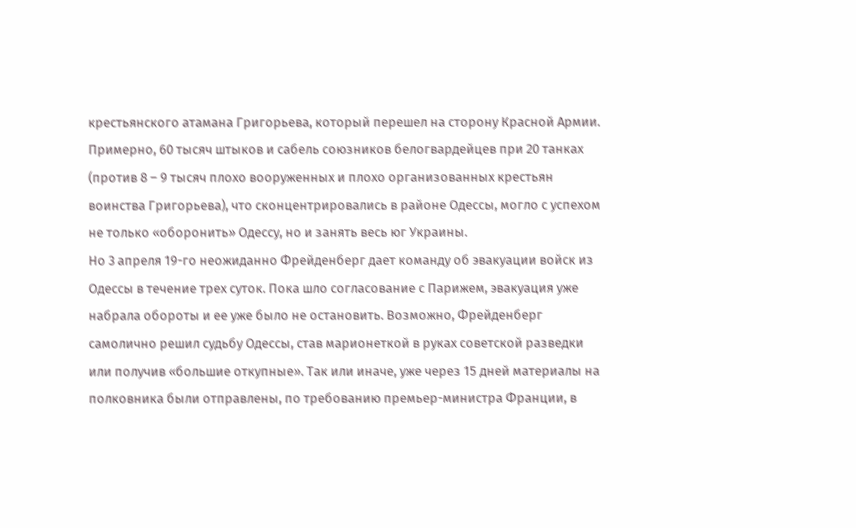крестьянского атамана Григорьева, который перешел на сторону Красной Армии. Примерно, 60 тысяч штыков и сабель союзников белогвардейцев при 20 танках (против 8 – 9 тысяч плохо вооруженных и плохо организованных крестьян воинства Григорьева), что сконцентрировались в районе Одессы, могло с успехом не только «оборонить» Одессу, но и занять весь юг Украины.
Но 3 апреля 19-го неожиданно Фрейденберг дает команду об эвакуации войск из Одессы в течение трех суток. Пока шло согласование с Парижем, эвакуация уже набрала обороты и ее уже было не остановить. Возможно, Фрейденберг самолично решил судьбу Одессы, став марионеткой в руках советской разведки или получив «большие откупные». Так или иначе, уже через 15 дней материалы на полковника были отправлены, по требованию премьер-министра Франции, в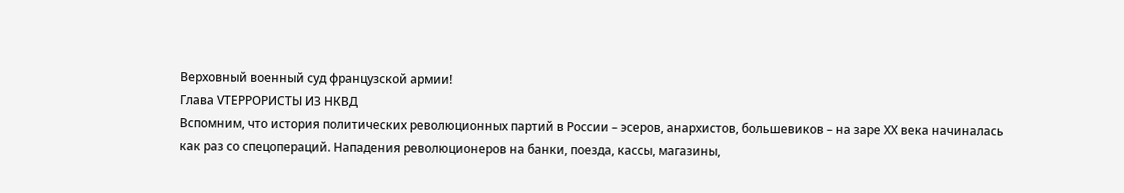Верховный военный суд французской армии!
Глава VТЕРРОРИСТЫ ИЗ НКВД
Вспомним, что история политических революционных партий в России – эсеров, анархистов, большевиков – на заре ХХ века начиналась как раз со спецопераций. Нападения революционеров на банки, поезда, кассы, магазины,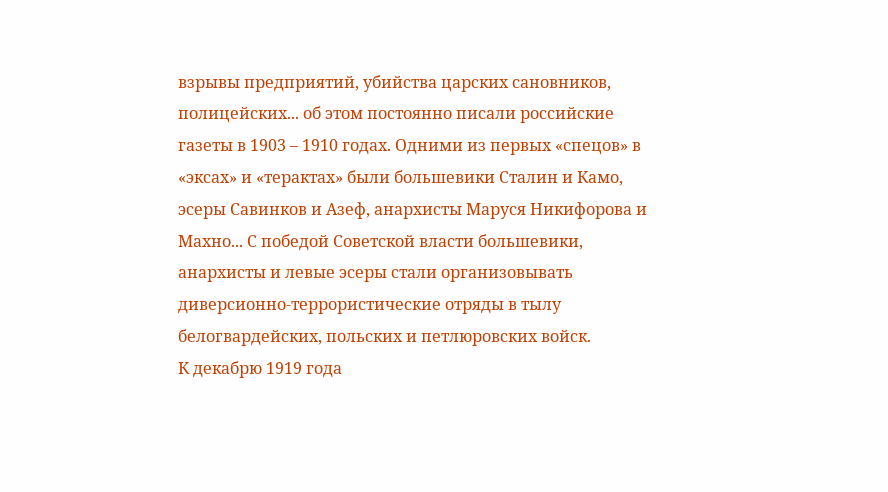взрывы предприятий, убийства царских сановников, полицейских... об этом постоянно писали российские газеты в 1903 – 1910 годах. Одними из первых «спецов» в «эксах» и «терактах» были большевики Сталин и Камо, эсеры Савинков и Азеф, анархисты Маруся Никифорова и Махно... С победой Советской власти большевики, анархисты и левые эсеры стали организовывать диверсионно-террористические отряды в тылу белогвардейских, польских и петлюровских войск.
К декабрю 1919 года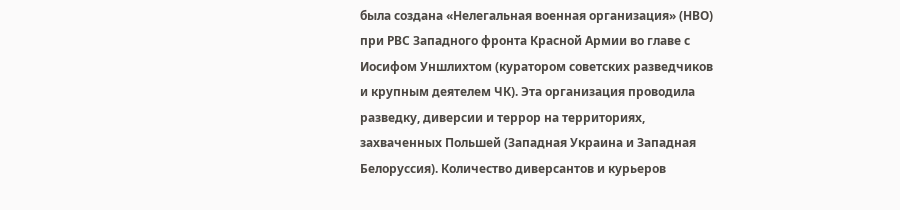была создана «Нелегальная военная организация» (НВО) при РВС Западного фронта Красной Армии во главе с Иосифом Уншлихтом (куратором советских разведчиков и крупным деятелем ЧК). Эта организация проводила разведку, диверсии и террор на территориях, захваченных Польшей (Западная Украина и Западная Белоруссия). Количество диверсантов и курьеров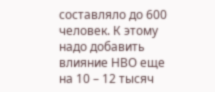составляло до 600 человек. К этому надо добавить влияние НВО еще на 10 – 12 тысяч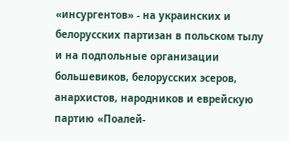«инсургентов» - на украинских и белорусских партизан в польском тылу и на подпольные организации большевиков, белорусских эсеров, анархистов, народников и еврейскую партию «Поалей-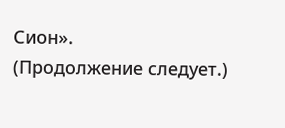Сион».
(Продолжение следует.)